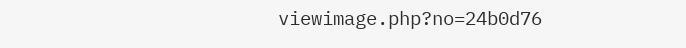viewimage.php?no=24b0d76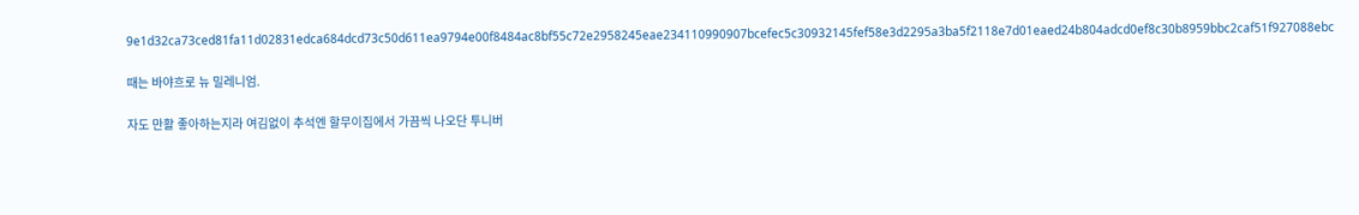9e1d32ca73ced81fa11d02831edca684dcd73c50d611ea9794e00f8484ac8bf55c72e2958245eae234110990907bcefec5c30932145fef58e3d2295a3ba5f2118e7d01eaed24b804adcd0ef8c30b8959bbc2caf51f927088ebc

때는 바야흐로 뉴 밀레니엄.

자도 만활 좋아하는지라 여김없이 추석엔 할무이집에서 가끔씩 나오단 투니버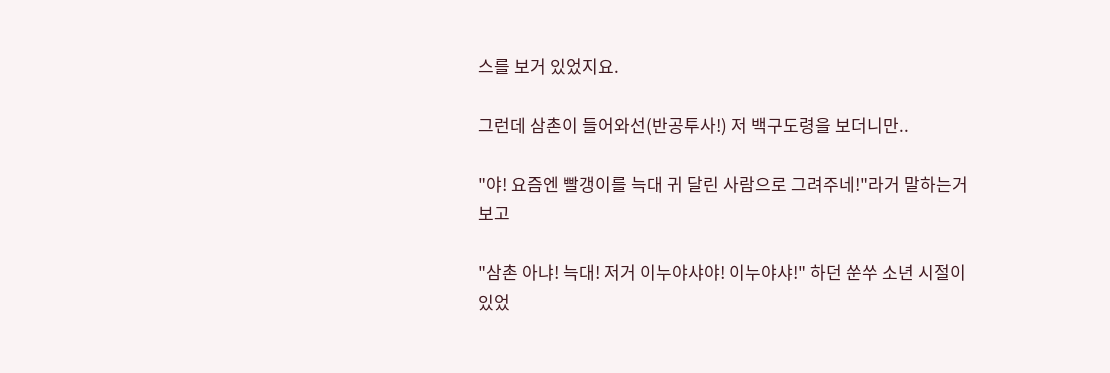스를 보거 있었지요.

그런데 삼촌이 들어와선(반공투사!) 저 백구도령을 보더니만..

"야! 요즘엔 빨갱이를 늑대 귀 달린 사람으로 그려주네!"라거 말하는거보고

"삼촌 아냐! 늑대! 저거 이누야샤야! 이누야샤!" 하던 쑨쑤 소년 시절이 있었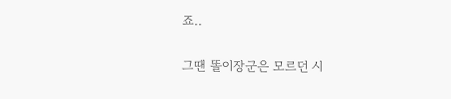죠..

그땐 똘이장군은 모르던 시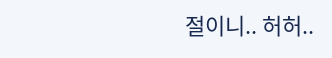절이니.. 허허..